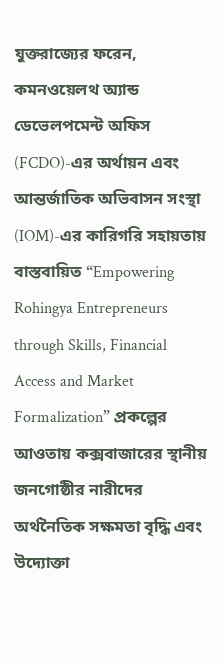যুক্তরাজ্যের ফরেন, কমনওয়েলথ অ্যান্ড ডেভেলপমেন্ট অফিস (FCDO)-এর অর্থায়ন এবং আন্তর্জাতিক অভিবাসন সংস্থা (IOM)-এর কারিগরি সহায়তায় বাস্তবায়িত “Empowering Rohingya Entrepreneurs through Skills, Financial Access and Market Formalization” প্রকল্পের আওতায় কক্সবাজারের স্থানীয় জনগোষ্ঠীর নারীদের অর্থনৈতিক সক্ষমতা বৃদ্ধি এবং উদ্যোক্তা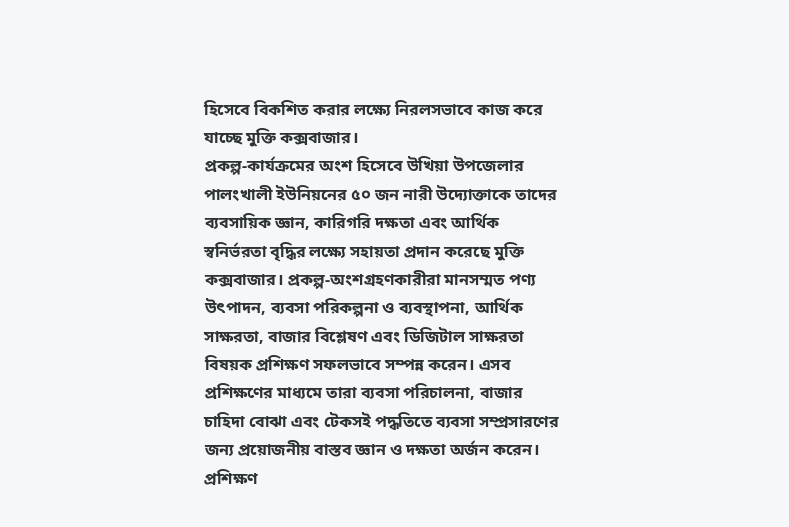হিসেবে বিকশিত করার লক্ষ্যে নিরলসভাবে কাজ করে যাচ্ছে মুক্তি কক্সবাজার।
প্রকল্প-কার্যক্রমের অংশ হিসেবে উখিয়া উপজেলার পালংখালী ইউনিয়নের ৫০ জন নারী উদ্যোক্তাকে তাদের ব্যবসায়িক জ্ঞান, কারিগরি দক্ষতা এবং আর্থিক স্বনির্ভরতা বৃদ্ধির লক্ষ্যে সহায়তা প্রদান করেছে মুক্তি কক্সবাজার। প্রকল্প-অংশগ্রহণকারীরা মানসম্মত পণ্য উৎপাদন, ব্যবসা পরিকল্পনা ও ব্যবস্থাপনা, আর্থিক সাক্ষরতা, বাজার বিশ্লেষণ এবং ডিজিটাল সাক্ষরতা বিষয়ক প্রশিক্ষণ সফলভাবে সম্পন্ন করেন। এসব প্রশিক্ষণের মাধ্যমে তারা ব্যবসা পরিচালনা, বাজার চাহিদা বোঝা এবং টেকসই পদ্ধতিতে ব্যবসা সম্প্রসারণের জন্য প্রয়োজনীয় বাস্তব জ্ঞান ও দক্ষতা অর্জন করেন।
প্রশিক্ষণ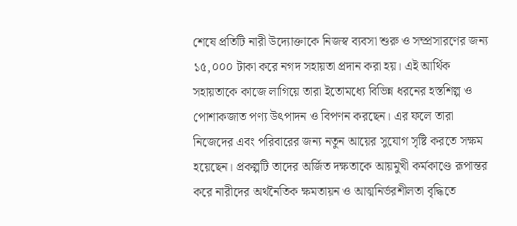শেষে প্রতিটি নারী উদ্যোক্তাকে নিজস্ব ব্যবসা শুরু ও সম্প্রসারণের জন্য ১৫,০০০ টাকা করে নগদ সহায়তা প্রদান করা হয়। এই আর্থিক সহায়তাকে কাজে লাগিয়ে তারা ইতোমধ্যে বিভিন্ন ধরনের হস্তশিল্প ও পোশাকজাত পণ্য উৎপাদন ও বিপণন করছেন। এর ফলে তারা নিজেদের এবং পরিবারের জন্য নতুন আয়ের সুযোগ সৃষ্টি করতে সক্ষম হয়েছেন। প্রকল্পটি তাদের অর্জিত দক্ষতাকে আয়মুখী কর্মকাণ্ডে রূপান্তর করে নারীদের অর্থনৈতিক ক্ষমতায়ন ও আত্মনির্ভরশীলতা বৃদ্ধিতে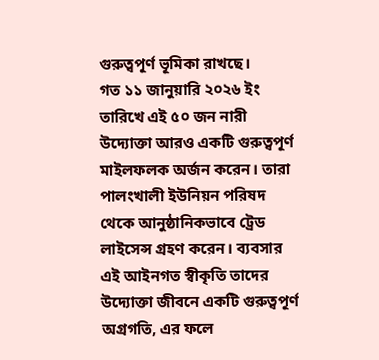গুরুত্বপূর্ণ ভূমিকা রাখছে।
গত ১১ জানুয়ারি ২০২৬ ইং তারিখে এই ৫০ জন নারী উদ্যোক্তা আরও একটি গুরুত্বপূর্ণ মাইলফলক অর্জন করেন। তারা পালংখালী ইউনিয়ন পরিষদ থেকে আনুষ্ঠানিকভাবে ট্রেড লাইসেন্স গ্রহণ করেন। ব্যবসার এই আইনগত স্বীকৃতি তাদের উদ্যোক্তা জীবনে একটি গুরুত্বপূর্ণ অগ্রগতি, এর ফলে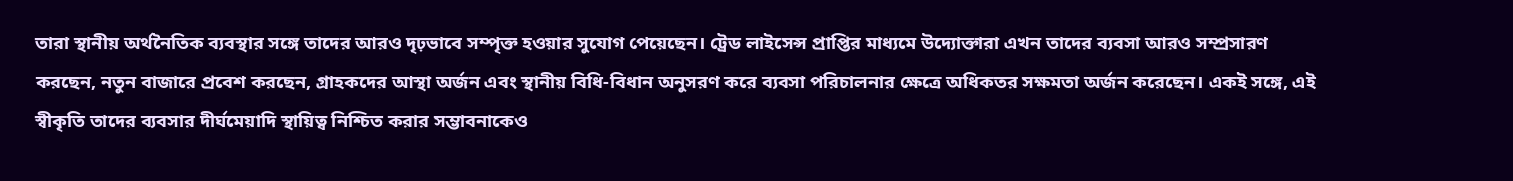তারা স্থানীয় অর্থনৈতিক ব্যবস্থার সঙ্গে তাদের আরও দৃঢ়ভাবে সম্পৃক্ত হওয়ার সুযোগ পেয়েছেন। ট্রেড লাইসেন্স প্রাপ্তির মাধ্যমে উদ্যোক্তারা এখন তাদের ব্যবসা আরও সম্প্রসারণ করছেন, নতুন বাজারে প্রবেশ করছেন, গ্রাহকদের আস্থা অর্জন এবং স্থানীয় বিধি-বিধান অনুসরণ করে ব্যবসা পরিচালনার ক্ষেত্রে অধিকতর সক্ষমতা অর্জন করেছেন। একই সঙ্গে, এই স্বীকৃতি তাদের ব্যবসার দীর্ঘমেয়াদি স্থায়িত্ব নিশ্চিত করার সম্ভাবনাকেও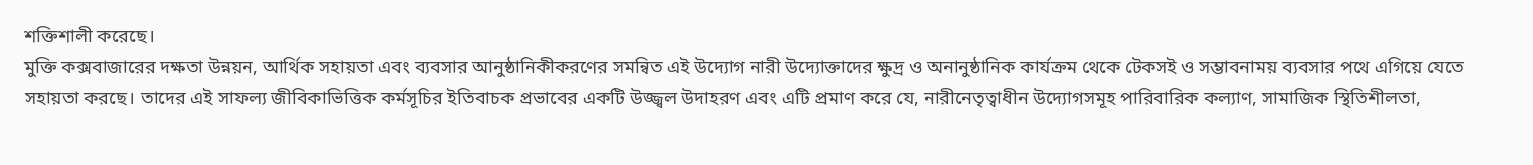শক্তিশালী করেছে।
মুক্তি কক্সবাজারের দক্ষতা উন্নয়ন, আর্থিক সহায়তা এবং ব্যবসার আনুষ্ঠানিকীকরণের সমন্বিত এই উদ্যোগ নারী উদ্যোক্তাদের ক্ষুদ্র ও অনানুষ্ঠানিক কার্যক্রম থেকে টেকসই ও সম্ভাবনাময় ব্যবসার পথে এগিয়ে যেতে সহায়তা করছে। তাদের এই সাফল্য জীবিকাভিত্তিক কর্মসূচির ইতিবাচক প্রভাবের একটি উজ্জ্বল উদাহরণ এবং এটি প্রমাণ করে যে, নারীনেতৃত্বাধীন উদ্যোগসমূহ পারিবারিক কল্যাণ, সামাজিক স্থিতিশীলতা,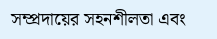সম্প্রদায়ের সহনশীলতা এবং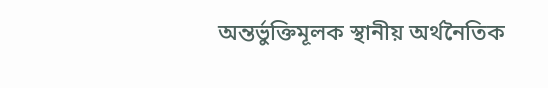অন্তর্ভুক্তিমূলক স্থানীয় অর্থনৈতিক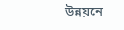উন্নয়নে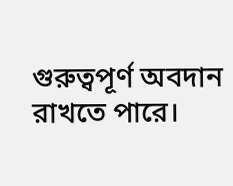গুরুত্বপূর্ণ অবদান রাখতে পারে।